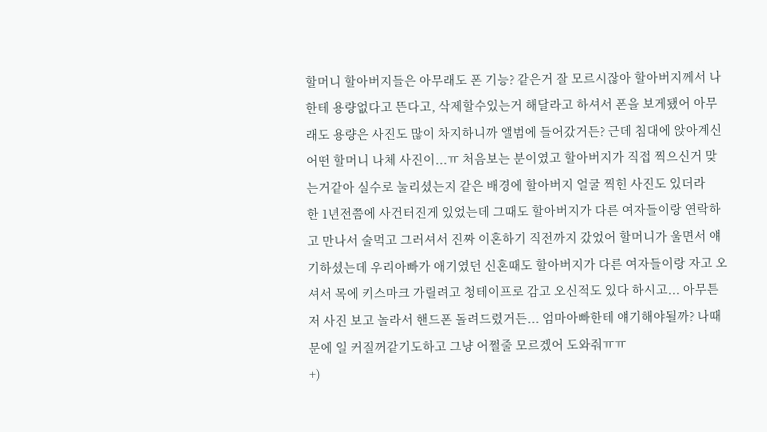할머니 할아버지들은 아무래도 폰 기능? 같은거 잘 모르시잖아 할아버지께서 나한테 용량없다고 뜬다고, 삭제할수있는거 해달라고 하셔서 폰을 보게됐어 아무래도 용량은 사진도 많이 차지하니까 앨범에 들어갔거든? 근데 침대에 앉아계신 어떤 할머니 나체 사진이...ㅠ 처음보는 분이였고 할아버지가 직접 찍으신거 맞는거같아 실수로 눌리셨는지 같은 배경에 할아버지 얼굴 찍힌 사진도 있더라
한 1년전쯤에 사건터진게 있었는데 그때도 할아버지가 다른 여자들이랑 연락하고 만나서 술먹고 그러셔서 진짜 이혼하기 직전까지 갔었어 할머니가 울면서 얘기하셨는데 우리아빠가 애기였던 신혼때도 할아버지가 다른 여자들이랑 자고 오셔서 목에 키스마크 가릴려고 청테이프로 감고 오신적도 있다 하시고... 아무튼 저 사진 보고 놀라서 핸드폰 돌려드렸거든... 엄마아빠한테 얘기해야될까? 나때문에 일 커질꺼같기도하고 그냥 어쩔줄 모르겠어 도와줘ㅠㅠ
+)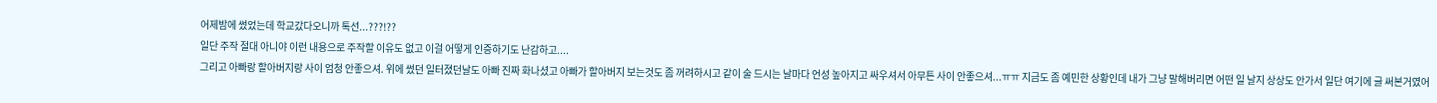어제밤에 썼었는데 학교갔다오니까 톡선...???!??
일단 주작 절대 아니야 이런 내용으로 주작할 이유도 없고 이걸 어떻게 인증하기도 난감하고....
그리고 아빠랑 할아버지랑 사이 엄청 안좋으셔. 위에 썼던 일터졌던날도 아빠 진짜 화나셨고 아빠가 할아버지 보는것도 좀 꺼려하시고 같이 술 드시는 날마다 언성 높아지고 싸우셔서 아무튼 사이 안좋으셔...ㅠㅠ 지금도 좀 예민한 상황인데 내가 그냥 말해버리면 어떤 일 날지 상상도 안가서 일단 여기에 글 써본거였어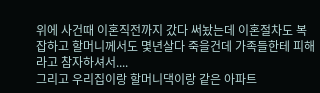위에 사건때 이혼직전까지 갔다 써놨는데 이혼절차도 복잡하고 할머니께서도 몇년살다 죽을건데 가족들한테 피해라고 참자하셔서....
그리고 우리집이랑 할머니댁이랑 같은 아파트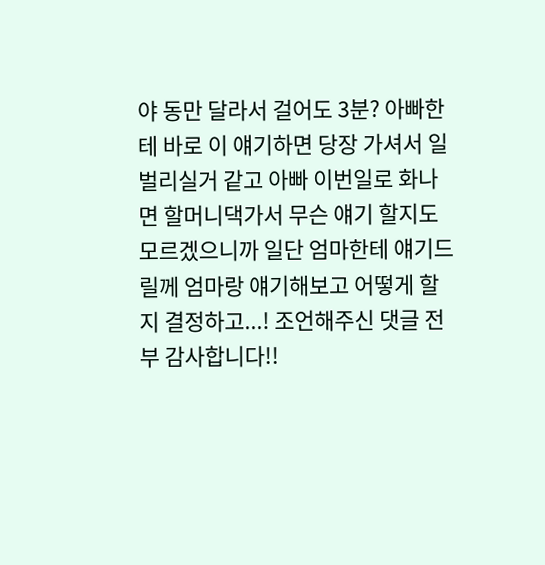야 동만 달라서 걸어도 3분? 아빠한테 바로 이 얘기하면 당장 가셔서 일 벌리실거 같고 아빠 이번일로 화나면 할머니댁가서 무슨 얘기 할지도 모르겠으니까 일단 엄마한테 얘기드릴께 엄마랑 얘기해보고 어떻게 할지 결정하고...! 조언해주신 댓글 전부 감사합니다!!